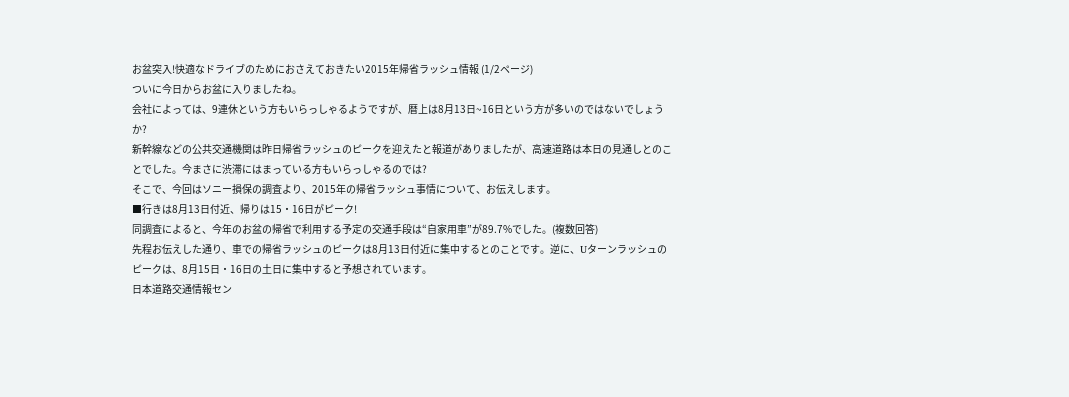お盆突入!快適なドライブのためにおさえておきたい2015年帰省ラッシュ情報 (1/2ページ)
ついに今日からお盆に入りましたね。
会社によっては、9連休という方もいらっしゃるようですが、暦上は8月13日~16日という方が多いのではないでしょうか?
新幹線などの公共交通機関は昨日帰省ラッシュのピークを迎えたと報道がありましたが、高速道路は本日の見通しとのことでした。今まさに渋滞にはまっている方もいらっしゃるのでは?
そこで、今回はソニー損保の調査より、2015年の帰省ラッシュ事情について、お伝えします。
■行きは8月13日付近、帰りは15・16日がピーク!
同調査によると、今年のお盆の帰省で利用する予定の交通手段は“自家用車”が89.7%でした。(複数回答)
先程お伝えした通り、車での帰省ラッシュのピークは8月13日付近に集中するとのことです。逆に、Uターンラッシュのピークは、8月15日・16日の土日に集中すると予想されています。
日本道路交通情報セン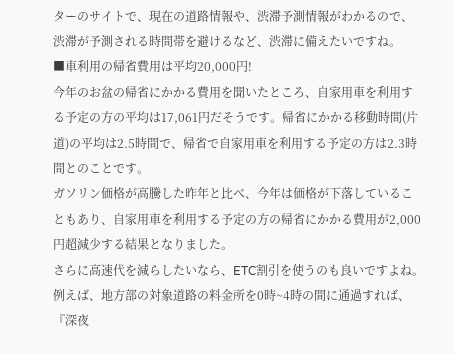ターのサイトで、現在の道路情報や、渋滞予測情報がわかるので、渋滞が予測される時間帯を避けるなど、渋滞に備えたいですね。
■車利用の帰省費用は平均20,000円!
今年のお盆の帰省にかかる費用を聞いたところ、自家用車を利用する予定の方の平均は17,061円だそうです。帰省にかかる移動時間(片道)の平均は2.5時間で、帰省で自家用車を利用する予定の方は2.3時間とのことです。
ガソリン価格が高騰した昨年と比べ、今年は価格が下落していることもあり、自家用車を利用する予定の方の帰省にかかる費用が2,000円超減少する結果となりました。
さらに高速代を減らしたいなら、ETC割引を使うのも良いですよね。
例えば、地方部の対象道路の料金所を0時~4時の間に通過すれば、『深夜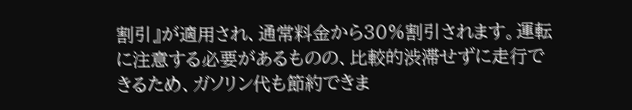割引』が適用され、通常料金から30%割引されます。運転に注意する必要があるものの、比較的渋滞せずに走行できるため、ガソリン代も節約できま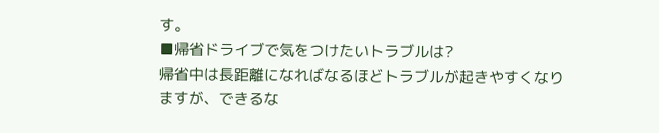す。
■帰省ドライブで気をつけたいトラブルは?
帰省中は長距離になればなるほどトラブルが起きやすくなりますが、できるな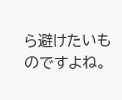ら避けたいものですよね。